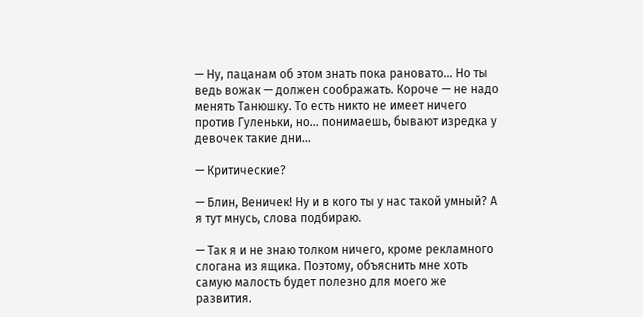— Ну, пацанам об этом знать пока рановато… Но ты ведь вожак — должен соображать. Короче — не надо менять Танюшку. То есть никто не имеет ничего против Гуленьки, но… понимаешь, бывают изредка у девочек такие дни…

— Критические?

— Блин, Веничек! Ну и в кого ты у нас такой умный? А я тут мнусь, слова подбираю.

— Так я и не знаю толком ничего, кроме рекламного слогана из ящика. Поэтому, объяснить мне хоть самую малость будет полезно для моего же развития.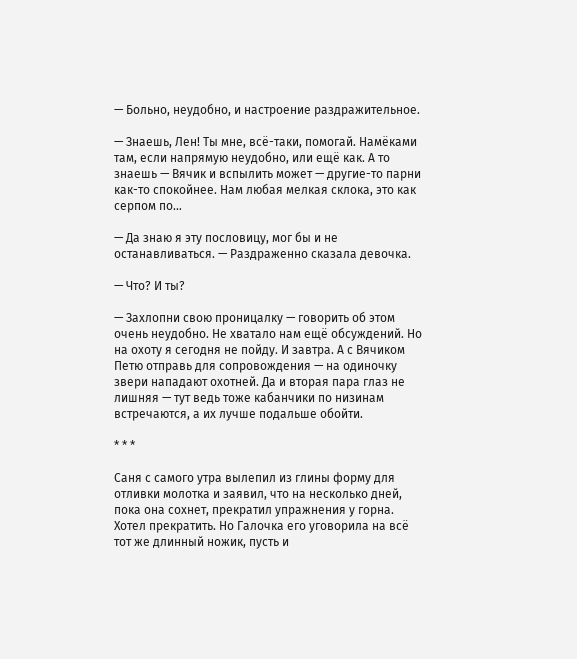— Больно, неудобно, и настроение раздражительное.

— Знаешь, Лен! Ты мне, всё-таки, помогай. Намёками там, если напрямую неудобно, или ещё как. А то знаешь — Вячик и вспылить может — другие-то парни как-то спокойнее. Нам любая мелкая склока, это как серпом по…

— Да знаю я эту пословицу, мог бы и не останавливаться. — Раздраженно сказала девочка.

— Что? И ты?

— Захлопни свою проницалку — говорить об этом очень неудобно. Не хватало нам ещё обсуждений. Но на охоту я сегодня не пойду. И завтра. А с Вячиком Петю отправь для сопровождения — на одиночку звери нападают охотней. Да и вторая пара глаз не лишняя — тут ведь тоже кабанчики по низинам встречаются, а их лучше подальше обойти.

* * *

Саня с самого утра вылепил из глины форму для отливки молотка и заявил, что на несколько дней, пока она сохнет, прекратил упражнения у горна. Хотел прекратить. Но Галочка его уговорила на всё тот же длинный ножик, пусть и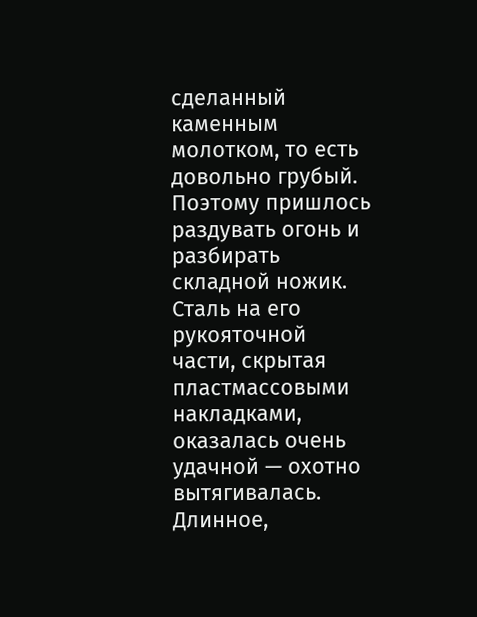сделанный каменным молотком, то есть довольно грубый. Поэтому пришлось раздувать огонь и разбирать складной ножик. Сталь на его рукояточной части, скрытая пластмассовыми накладками, оказалась очень удачной — охотно вытягивалась. Длинное,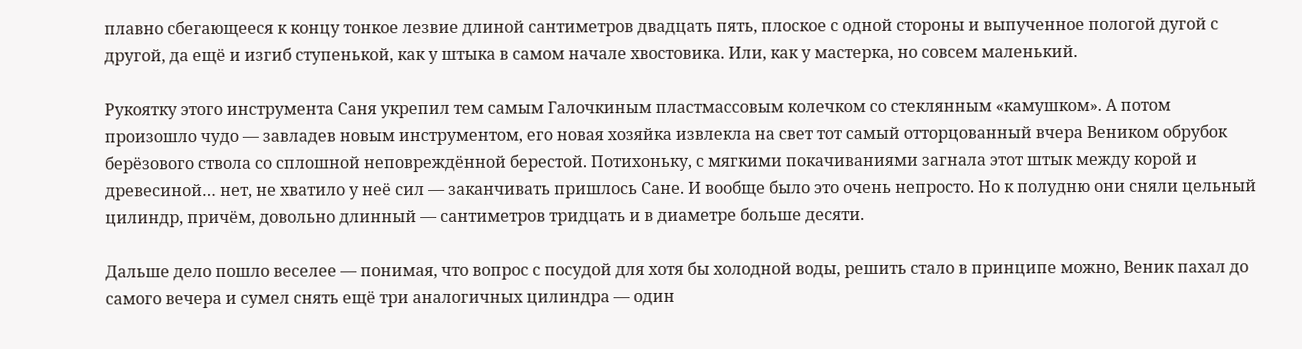плавно сбегающееся к концу тонкое лезвие длиной сантиметров двадцать пять, плоское с одной стороны и выпученное пологой дугой с другой, да ещё и изгиб ступенькой, как у штыка в самом начале хвостовика. Или, как у мастерка, но совсем маленький.

Рукоятку этого инструмента Саня укрепил тем самым Галочкиным пластмассовым колечком со стеклянным «камушком». А потом произошло чудо — завладев новым инструментом, его новая хозяйка извлекла на свет тот самый отторцованный вчера Веником обрубок берёзового ствола со сплошной неповреждённой берестой. Потихоньку, с мягкими покачиваниями загнала этот штык между корой и древесиной… нет, не хватило у неё сил — заканчивать пришлось Сане. И вообще было это очень непросто. Но к полудню они сняли цельный цилиндр, причём, довольно длинный — сантиметров тридцать и в диаметре больше десяти.

Дальше дело пошло веселее — понимая, что вопрос с посудой для хотя бы холодной воды, решить стало в принципе можно, Веник пахал до самого вечера и сумел снять ещё три аналогичных цилиндра — один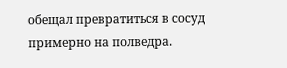обещал превратиться в сосуд примерно на полведра.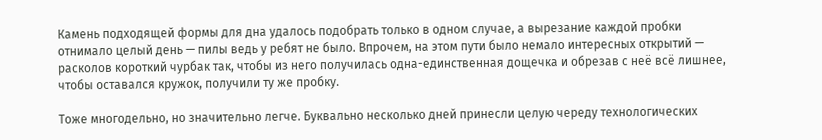Камень подходящей формы для дна удалось подобрать только в одном случае, а вырезание каждой пробки отнимало целый день — пилы ведь у ребят не было. Впрочем, на этом пути было немало интересных открытий — расколов короткий чурбак так, чтобы из него получилась одна-единственная дощечка и обрезав с неё всё лишнее, чтобы оставался кружок, получили ту же пробку.

Тоже многодельно, но значительно легче. Буквально несколько дней принесли целую череду технологических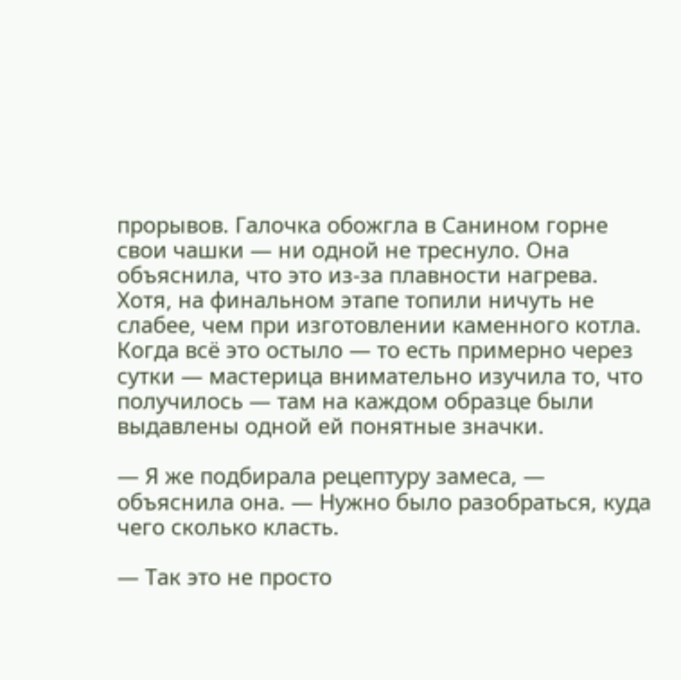прорывов. Галочка обожгла в Санином горне свои чашки — ни одной не треснуло. Она объяснила, что это из-за плавности нагрева. Хотя, на финальном этапе топили ничуть не слабее, чем при изготовлении каменного котла. Когда всё это остыло — то есть примерно через сутки — мастерица внимательно изучила то, что получилось — там на каждом образце были выдавлены одной ей понятные значки.

— Я же подбирала рецептуру замеса, — объяснила она. — Нужно было разобраться, куда чего сколько класть.

— Так это не просто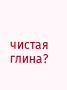чистая глина?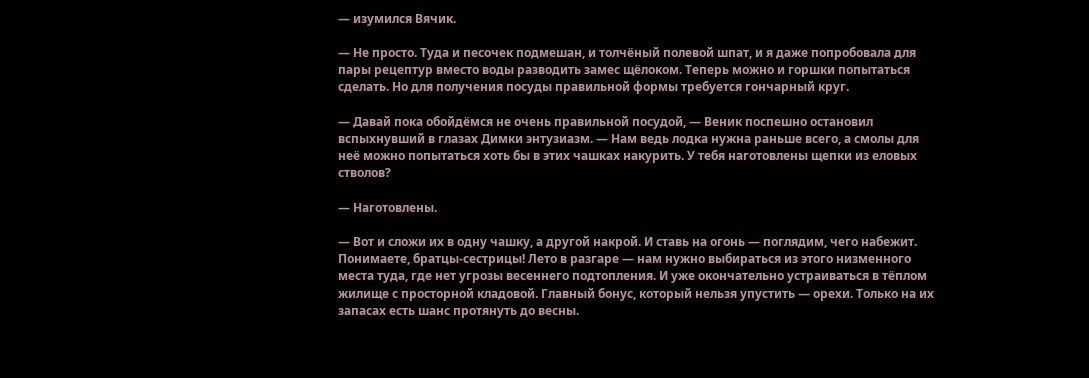— изумился Вячик.

— Не просто. Туда и песочек подмешан, и толчёный полевой шпат, и я даже попробовала для пары рецептур вместо воды разводить замес щёлоком. Теперь можно и горшки попытаться сделать. Но для получения посуды правильной формы требуется гончарный круг.

— Давай пока обойдёмся не очень правильной посудой, — Веник поспешно остановил вспыхнувший в глазах Димки энтузиазм. — Нам ведь лодка нужна раньше всего, а смолы для неё можно попытаться хоть бы в этих чашках накурить. У тебя наготовлены щепки из еловых стволов?

— Наготовлены.

— Вот и сложи их в одну чашку, а другой накрой. И ставь на огонь — поглядим, чего набежит. Понимаете, братцы-сестрицы! Лето в разгаре — нам нужно выбираться из этого низменного места туда, где нет угрозы весеннего подтопления. И уже окончательно устраиваться в тёплом жилище с просторной кладовой. Главный бонус, который нельзя упустить — орехи. Только на их запасах есть шанс протянуть до весны.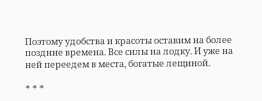Поэтому удобства и красоты оставим на более поздние времена. Все силы на лодку. И уже на ней переедем в места, богатые лещиной.

* * *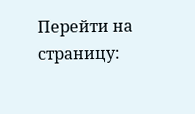Перейти на страницу: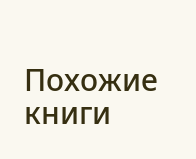Похожие книги